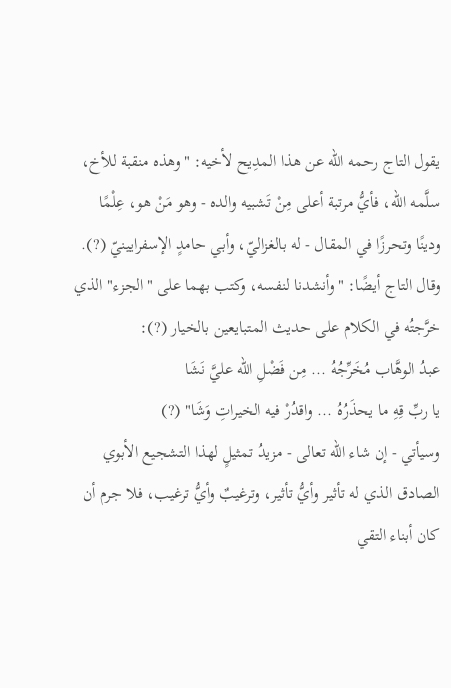يقول التاج رحمه الله عن هذا المدِيح لأخيه: "وهذه منقبة للأخ، سلَّمه الله، فأيُّ مرتبة أعلى مِنْ تَشبيه والده - وهو مَنْ هو، عِلْمًا ودينًا وتحرزًا في المقال - له بالغزاليّ، وأبي حامدٍ الإسفرايينيّ (?).
وقال التاج أيضًا: "وأنشدنا لنفسه، وكتب بهما على "الجزء" الذي خرَّجتُه في الكلام على حديث المتبايعين بالخيار (?):
عبدُ الوهَّاب مُخَرِّجُهُ ... مِن فَضْلِ الله عليَّ نَشَا
يا ربِّ قِهِ ما يحذَرُهُ ... واقدُرْ فيه الخيراتِ وَشَا" (?)
وسيأتي - إن شاء الله تعالى - مزيدُ تمثيلٍ لهذا التشجيع الأبوي الصادق الذي له تأثير وأيُّ تأثير، وترغيبٌ وأيُّ ترغيب، فلا جرم أن كان أبناء التقي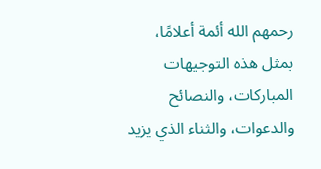رحمهم الله أئمة أعلامًا، بمثل هذه التوجيهات المباركات، والنصائح والدعوات، والثناء الذي يزيد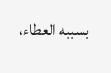بسببه العطاء،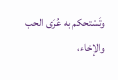وتَسْتحكم به عُرَى الحب والإخاء،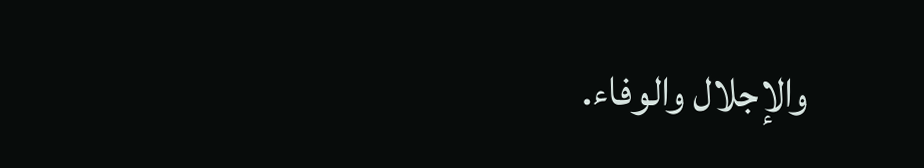والإجلال والوفاء.